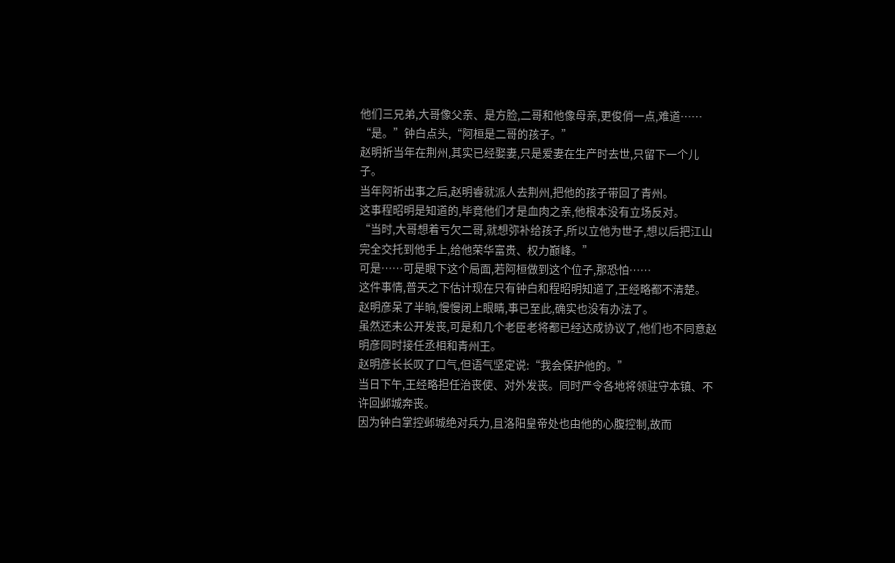他们三兄弟,大哥像父亲、是方脸,二哥和他像母亲,更俊俏一点,难道……
“是。”钟白点头,“阿桓是二哥的孩子。”
赵明祈当年在荆州,其实已经娶妻,只是爱妻在生产时去世,只留下一个儿子。
当年阿祈出事之后,赵明睿就派人去荆州,把他的孩子带回了青州。
这事程昭明是知道的,毕竟他们才是血肉之亲,他根本没有立场反对。
“当时,大哥想着亏欠二哥,就想弥补给孩子,所以立他为世子,想以后把江山完全交托到他手上,给他荣华富贵、权力巅峰。”
可是……可是眼下这个局面,若阿桓做到这个位子,那恐怕……
这件事情,普天之下估计现在只有钟白和程昭明知道了,王经略都不清楚。
赵明彦呆了半晌,慢慢闭上眼睛,事已至此,确实也没有办法了。
虽然还未公开发丧,可是和几个老臣老将都已经达成协议了,他们也不同意赵明彦同时接任丞相和青州王。
赵明彦长长叹了口气,但语气坚定说:“我会保护他的。”
当日下午,王经略担任治丧使、对外发丧。同时严令各地将领驻守本镇、不许回邺城奔丧。
因为钟白掌控邺城绝对兵力,且洛阳皇帝处也由他的心腹控制,故而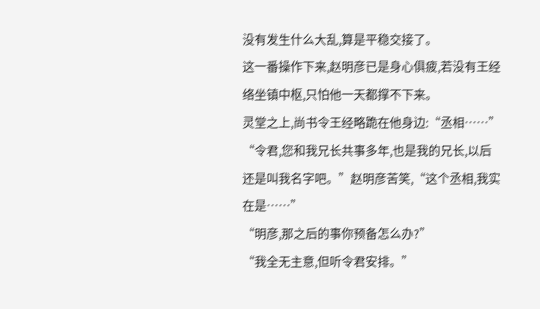没有发生什么大乱,算是平稳交接了。
这一番操作下来,赵明彦已是身心俱疲,若没有王经络坐镇中枢,只怕他一天都撑不下来。
灵堂之上,尚书令王经略跪在他身边:“丞相……”
“令君,您和我兄长共事多年,也是我的兄长,以后还是叫我名字吧。”赵明彦苦笑,“这个丞相,我实在是……”
“明彦,那之后的事你预备怎么办?”
“我全无主意,但听令君安排。”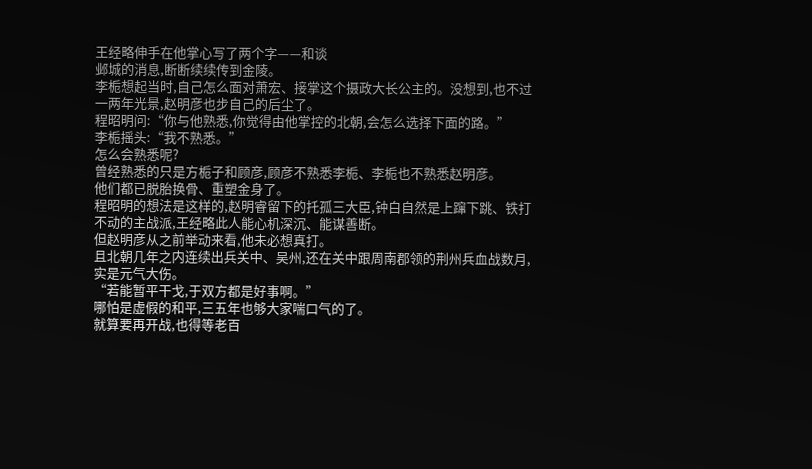王经略伸手在他掌心写了两个字——和谈
邺城的消息,断断续续传到金陵。
李栀想起当时,自己怎么面对萧宏、接掌这个摄政大长公主的。没想到,也不过一两年光景,赵明彦也步自己的后尘了。
程昭明问:“你与他熟悉,你觉得由他掌控的北朝,会怎么选择下面的路。”
李栀摇头:“我不熟悉。”
怎么会熟悉呢?
曾经熟悉的只是方栀子和顾彦,顾彦不熟悉李栀、李栀也不熟悉赵明彦。
他们都已脱胎换骨、重塑金身了。
程昭明的想法是这样的,赵明睿留下的托孤三大臣,钟白自然是上蹿下跳、铁打不动的主战派,王经略此人能心机深沉、能谋善断。
但赵明彦从之前举动来看,他未必想真打。
且北朝几年之内连续出兵关中、吴州,还在关中跟周南郡领的荆州兵血战数月,实是元气大伤。
“若能暂平干戈,于双方都是好事啊。”
哪怕是虚假的和平,三五年也够大家喘口气的了。
就算要再开战,也得等老百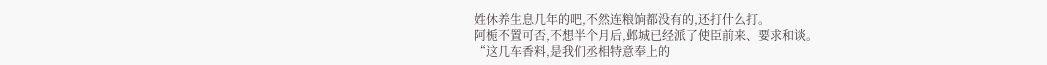姓休养生息几年的吧,不然连粮饷都没有的,还打什么打。
阿栀不置可否,不想半个月后,邺城已经派了使臣前来、要求和谈。
“这几车香料,是我们丞相特意奉上的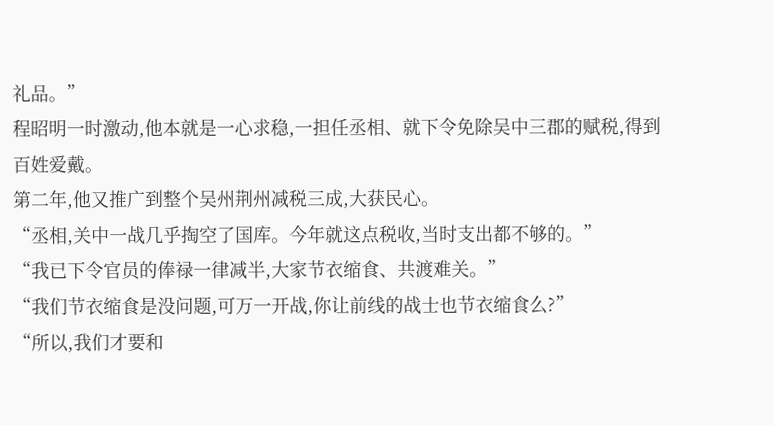礼品。”
程昭明一时激动,他本就是一心求稳,一担任丞相、就下令免除吴中三郡的赋税,得到百姓爱戴。
第二年,他又推广到整个吴州荆州减税三成,大获民心。
“丞相,关中一战几乎掏空了国库。今年就这点税收,当时支出都不够的。”
“我已下令官员的俸禄一律减半,大家节衣缩食、共渡难关。”
“我们节衣缩食是没问题,可万一开战,你让前线的战士也节衣缩食么?”
“所以,我们才要和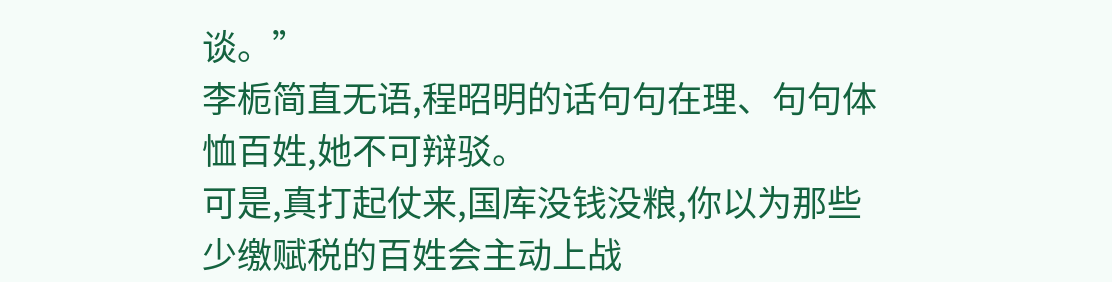谈。”
李栀简直无语,程昭明的话句句在理、句句体恤百姓,她不可辩驳。
可是,真打起仗来,国库没钱没粮,你以为那些少缴赋税的百姓会主动上战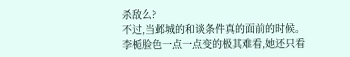杀敌么?
不过,当邺城的和谈条件真的面前的时候。
李栀脸色一点一点变的极其难看,她还只看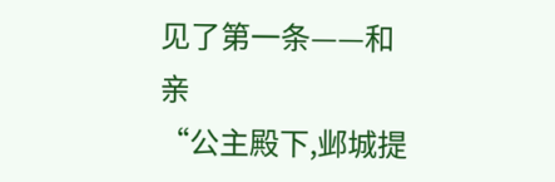见了第一条——和亲
“公主殿下,邺城提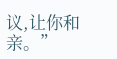议,让你和亲。”